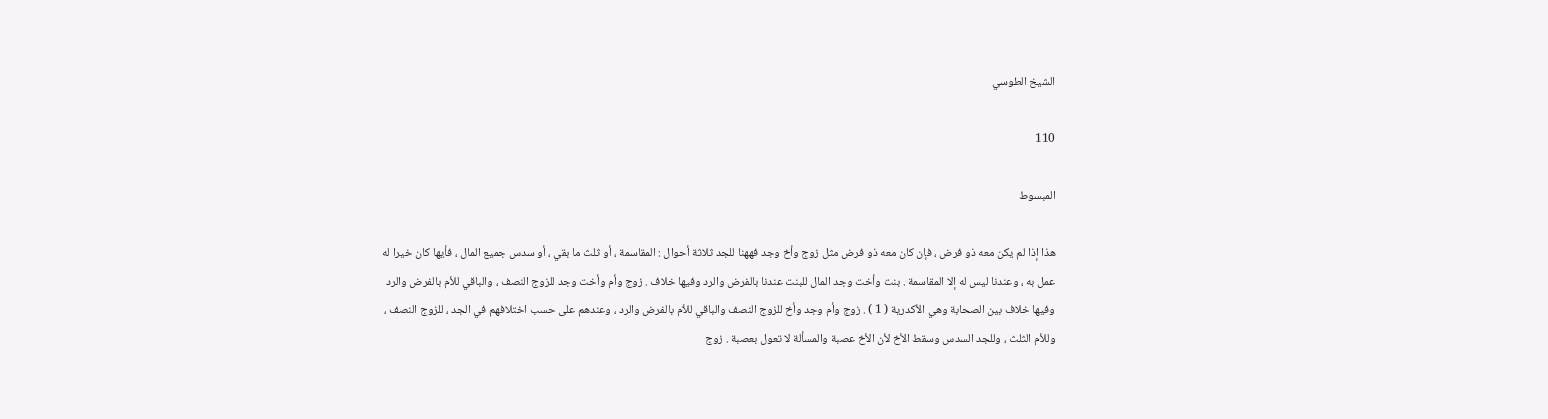الشيخ الطوسي

110

المبسوط

هذا إذا لم يكن معه ذو فرض ، فإن كان معه ذو فرض مثل زوج وأخ وجد فههنا للجد ثلاثة أحوال : المقاسمة ، أو ثلث ما بقي ، أو سدس جميع المال ، فأيها كان خيرا له عمل به ، وعندنا ليس له إلا المقاسمة . بنت وأخت وجد المال للبنت عندنا بالفرض والرد وفيها خلاف . زوج وأم وأخت وجد للزوج النصف ، والباقي للأم بالفرض والرد وفيها خلاف بين الصحابة وهي الأكدرية ( 1 ) . زوج وأم وجد وأخ للزوج النصف والباقي للأم بالفرض والرد ، وعندهم على حسب اختلافهم في الجد ، للزوج النصف ، وللأم الثلث ، وللجد السدس وسقط الأخ لأن الأخ عصبة والمسألة لا تعول بعصبة . زوج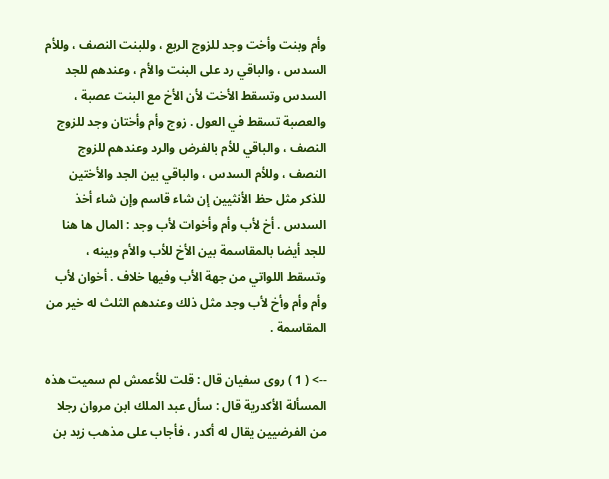وأم وبنت وأخت وجد للزوج الربع ، وللبنت النصف ، وللأم السدس ، والباقي رد على البنت والأم ، وعندهم للجد السدس وتسقط الأخت لأن الأخ مع البنت عصبة ، والعصبة تسقط في العول . زوج وأم وأختان وجد للزوج النصف ، والباقي للأم بالفرض والرد وعندهم للزوج النصف ، وللأم السدس ، والباقي بين الجد والأختين للذكر مثل حظ الأنثيين إن شاء قاسم وإن شاء أخذ السدس . أخ لأب وأم وأخوات لأب وجد : المال ها هنا للجد أيضا بالمقاسمة بين الأخ للأب والأم وبينه ، وتسقط اللواتي من جهة الأب وفيها خلاف . أخوان لأب وأم وأم وأخ لأب وجد مثل ذلك وعندهم الثلث له خير من المقاسمة .

--> ( 1 ) روى سفيان قال : قلت للأعمش لم سميت هذه المسألة الأكدرية قال : سأل عبد الملك ابن مروان رجلا من الفرضيين يقال له أكدر ، فأجاب على مذهب زيد بن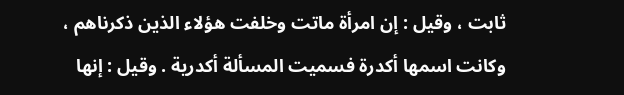ثابت ، وقيل : إن امرأة ماتت وخلفت هؤلاء الذين ذكرناهم ، وكانت اسمها أكدرة فسميت المسألة أكدرية . وقيل : إنها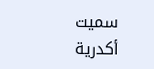سميت أكدرية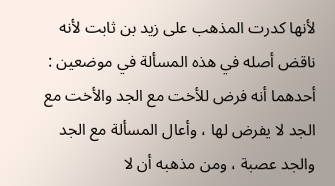لأنها كدرت المذهب على زيد بن ثابت لأنه ناقض أصله في هذه المسألة في موضعين : أحدهما أنه فرض للأخت مع الجد والأخت مع الجد لا يفرض لها ، وأعال المسألة مع الجد والجد عصبة ، ومن مذهبه أن لا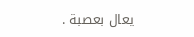يعال بعصبة .